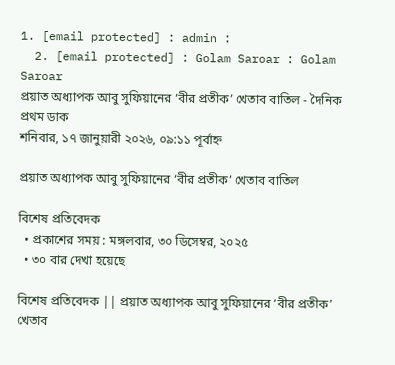1. [email protected] : admin :
  2. [email protected] : Golam Saroar : Golam Saroar
প্রয়াত অধ্যাপক আবু সুফিয়ানের ‘বীর প্রতীক’ খেতাব বাতিল - দৈনিক প্রথম ডাক
শনিবার, ১৭ জানুয়ারী ২০২৬, ০৯:১১ পূর্বাহ্ন

প্রয়াত অধ্যাপক আবু সুফিয়ানের ‘বীর প্রতীক’ খেতাব বাতিল

বিশেষ প্রতিবেদক
  • প্রকাশের সময় : মঙ্গলবার, ৩০ ডিসেম্বর, ২০২৫
  • ৩০ বার দেখা হয়েছে

বিশেষ প্রতিবেদক || প্রয়াত অধ্যাপক আবু সুফিয়ানের ‘বীর প্রতীক’ খেতাব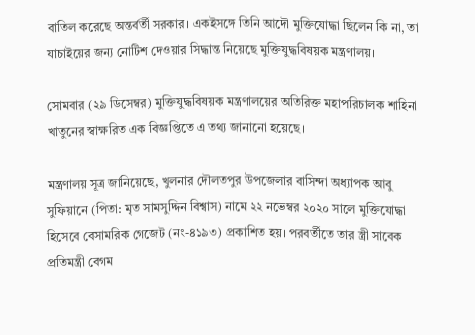বাতিল করেছে অন্তর্বর্তী সরকার। একইসঙ্গে তিনি আদৌ মুক্তিযোদ্ধা ছিলেন কি না, তা যাচাইয়ের জন্য নোটিশ দেওয়ার সিদ্ধান্ত নিয়েছে মুক্তিযুদ্ধবিষয়ক মন্ত্রণালয়।

সোমবার (২৯ ডিসেম্বর) মুক্তিযুদ্ধবিষয়ক মন্ত্রণালয়ের অতিরিক্ত মহাপরিচালক শাহিনা খাতুনের স্বাক্ষরিত এক বিজ্ঞপ্তিতে এ তথ্য জানানো হয়েছে।

মন্ত্রণালয় সূত্র জানিয়েছে, খুলনার দৌলতপুর উপজেলার বাসিন্দা অধ্যাপক আবু সুফিয়ানে (পিতা: মৃত সামসুদ্দিন বিশ্বাস) নামে ২২ নভেম্বর ২০২০ সালে মুক্তিযোদ্ধা হিসেবে বেসামরিক গেজেট (নং-৪১৯৩) প্রকাশিত হয়। পরবর্তীতে তার স্ত্রী সাবেক প্রতিমন্ত্রী বেগম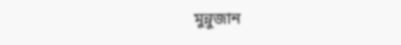মুন্নুজান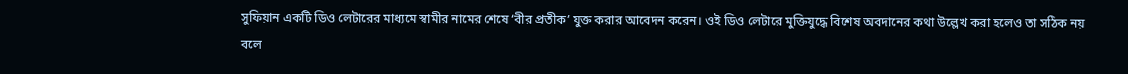সুফিয়ান একটি ডিও লেটারের মাধ্যমে স্বামীর নামের শেষে ‘বীর প্রতীক’ যুক্ত করার আবেদন করেন। ওই ডিও লেটারে মুক্তিযুদ্ধে বিশেষ অবদানের কথা উল্লেখ করা হলেও তা সঠিক নয় বলে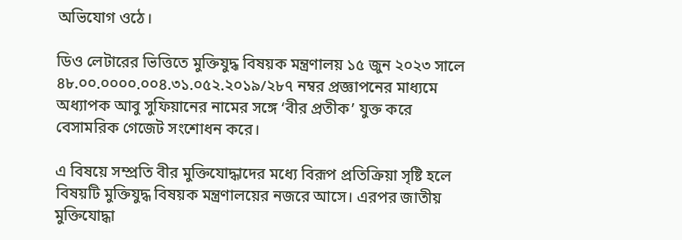অভিযোগ ওঠে।

ডিও লেটারের ভিত্তিতে মুক্তিযুদ্ধ বিষয়ক মন্ত্রণালয় ১৫ জুন ২০২৩ সালে ৪৮.০০.০০০০.০০৪.৩১.০৫২.২০১৯/২৮৭ নম্বর প্রজ্ঞাপনের মাধ্যমে অধ্যাপক আবু সুফিয়ানের নামের সঙ্গে ‘বীর প্রতীক’ যুক্ত করে বেসামরিক গেজেট সংশোধন করে।

এ বিষয়ে সম্প্রতি বীর মুক্তিযোদ্ধাদের মধ্যে বিরূপ প্রতিক্রিয়া সৃষ্টি হলে বিষয়টি মুক্তিযুদ্ধ বিষয়ক মন্ত্রণালয়ের নজরে আসে। এরপর জাতীয় মুক্তিযোদ্ধা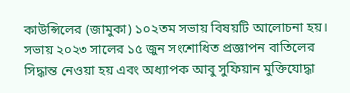কাউন্সিলের (জামুকা) ১০২তম সভায় বিষয়টি আলোচনা হয়। সভায় ২০২৩ সালের ১৫ জুন সংশোধিত প্রজ্ঞাপন বাতিলের সিদ্ধান্ত নেওয়া হয় এবং অধ্যাপক আবু সুফিয়ান মুক্তিযোদ্ধা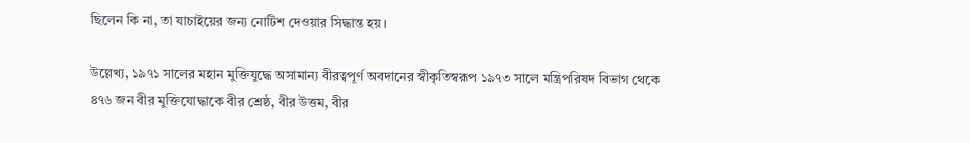ছিলেন কি না, তা যাচাইয়ের জন্য নোটিশ দেওয়ার সিদ্ধান্ত হয়।

উল্লেখ্য, ১৯৭১ সালের মহান মুক্তিযুদ্ধে অসামান্য বীরত্বপূর্ণ অবদানের স্বীকৃতিস্বরূপ ১৯৭৩ সালে মন্ত্রিপরিষদ বিভাগ থেকে ৪৭৬ জন বীর মুক্তিযোদ্ধাকে বীর শ্রেষ্ঠ, বীর উত্তম, বীর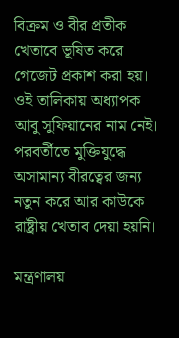বিক্রম ও বীর প্রতীক খেতাবে ভূষিত করে গেজেট প্রকাশ করা হয়। ওই তালিকায় অধ্যাপক আবু সুফিয়ানের নাম নেই। পরবর্তীতে মুক্তিযুদ্ধে অসামান্য বীরত্বের জন্য নতুন করে আর কাউকে রাষ্ট্রীয় খেতাব দেয়া হয়নি।

মন্ত্রণালয়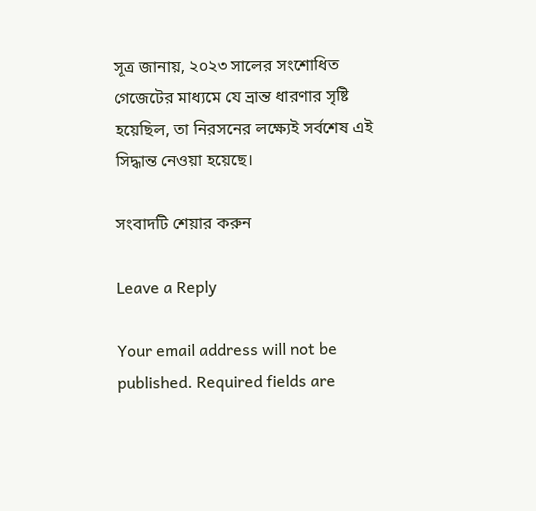সূত্র জানায়, ২০২৩ সালের সংশোধিত গেজেটের মাধ্যমে যে ভ্রান্ত ধারণার সৃষ্টি হয়েছিল, তা নিরসনের লক্ষ্যেই সর্বশেষ এই সিদ্ধান্ত নেওয়া হয়েছে।

সংবাদটি শেয়ার করুন

Leave a Reply

Your email address will not be published. Required fields are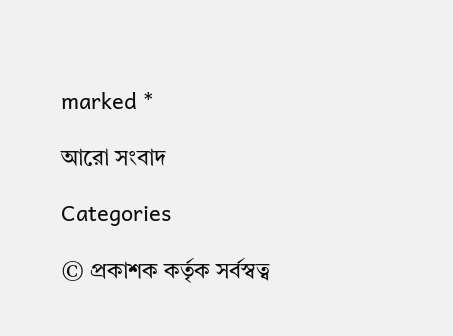marked *

আরো সংবাদ

Categories

© প্রকাশক কর্তৃক সর্বস্বত্ব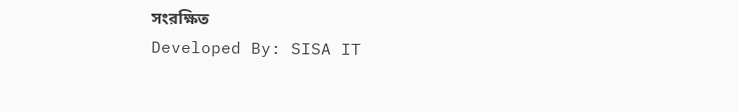সংরক্ষিত
Developed By: SISA IT